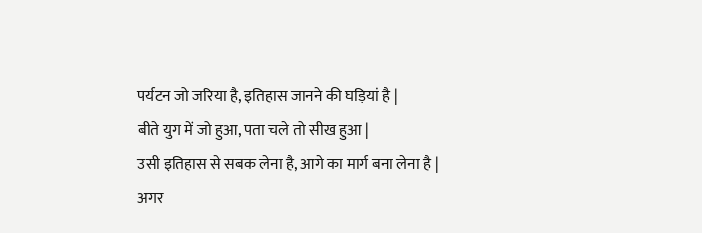पर्यटन जो जरिया है, इतिहास जानने की घड़ियां है |
बीते युग में जो हुआ, पता चले तो सीख हुआ |
उसी इतिहास से सबक लेना है, आगे का मार्ग बना लेना है |
अगर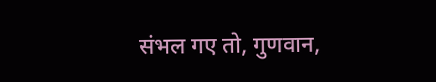संभल गए तो, गुणवान,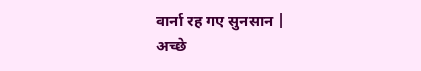वार्ना रह गए सुनसान |
अच्छे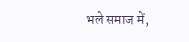भले समाज में,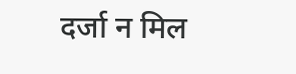दर्जा न मिल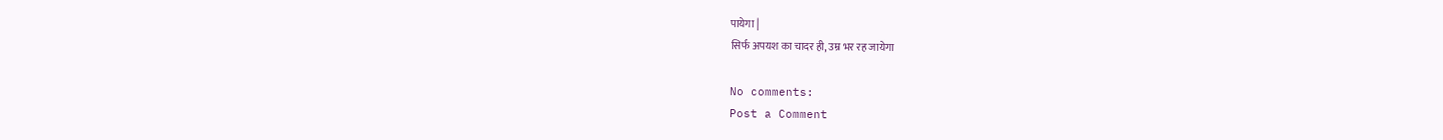पायेगा |
सिर्फ अपयश का चादर ही, उम्र भर रह जायेगा

No comments:
Post a Comment